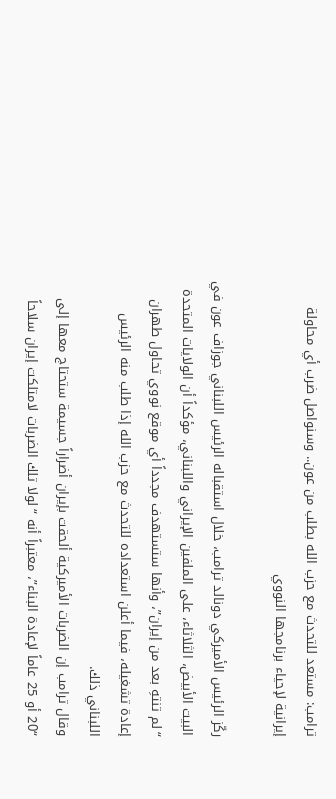ترامب: مستعد للتحدث مع حزب الله بطلب من عون.. وسنواصل ضرب أي محاولة إيرانية لإحياء برنامجها النووي

ركّز الرئيس الأميركي دونالد ترامب، خلال استقباله الرئيس اللبناني جوزاف عون في البيت الأبيض، الثلاثاء، على الملفين الإيراني واللبناني، مؤكداً أن الولايات المتحدة “لم تنتهِ بعد من إيران”، وأنها ستستهدف مجدداً أي موقع نووي تحاول طهران إعادة تشغيله، فيما أعلن استعداده للتحدث مع حزب الله إذا طلب منه الرئيس اللبناني ذلك.
وقال ترامب إن الضربات الأميركية ألحقت بإيران أضراراً جسيمة ستحتاج معها إلى “20 أو 25 عاماً لإعادة البناء”، معتبراً أنه “لولا تلك الضربات لامتلكت إيران سلاحاً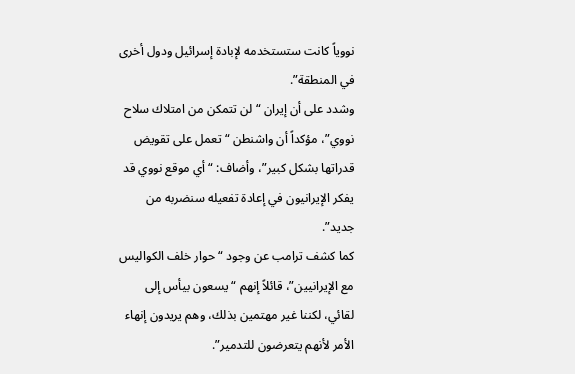نووياً كانت ستستخدمه لإبادة إسرائيل ودول أخرى في المنطقة”.
وشدد على أن إيران “لن تتمكن من امتلاك سلاح نووي”، مؤكداً أن واشنطن “تعمل على تقويض قدراتها بشكل كبير”، وأضاف: “أي موقع نووي قد يفكر الإيرانيون في إعادة تفعيله سنضربه من جديد”.
كما كشف ترامب عن وجود “حوار خلف الكواليس مع الإيرانيين”، قائلاً إنهم “يسعون بيأس إلى لقائي، لكننا غير مهتمين بذلك، وهم يريدون إنهاء الأمر لأنهم يتعرضون للتدمير”.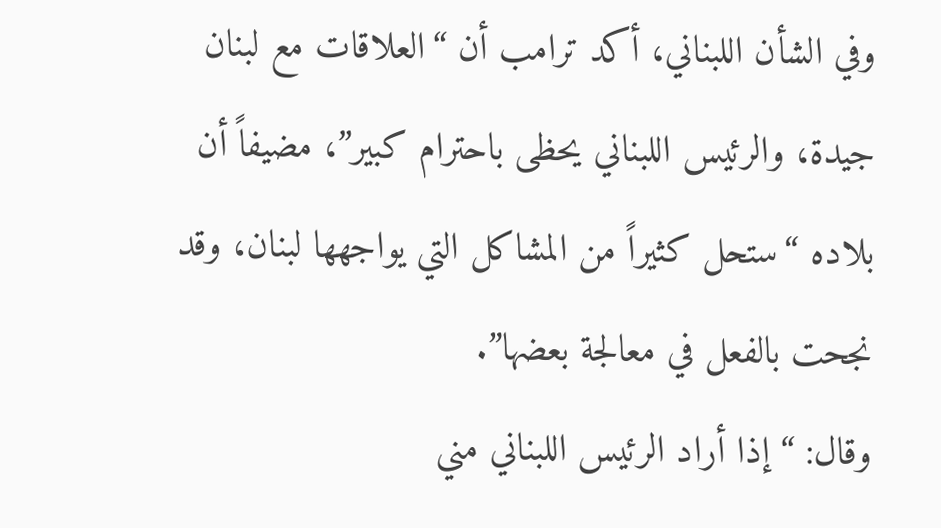وفي الشأن اللبناني، أكد ترامب أن “العلاقات مع لبنان جيدة، والرئيس اللبناني يحظى باحترام كبير”، مضيفاً أن بلاده “ستحل كثيراً من المشاكل التي يواجهها لبنان، وقد نجحت بالفعل في معالجة بعضها”.
وقال: “إذا أراد الرئيس اللبناني مني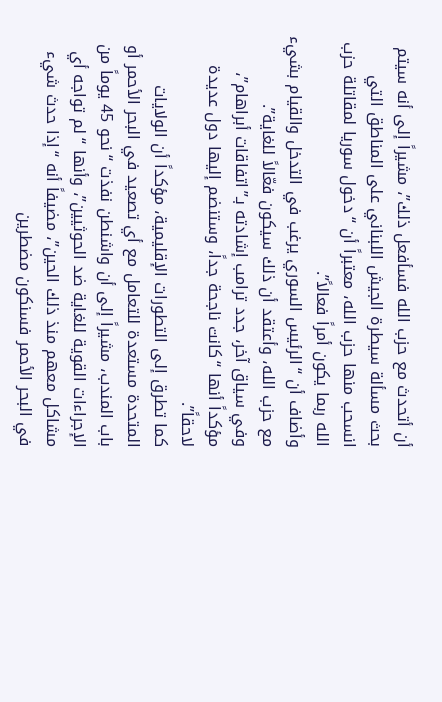أن أتحدث مع حزب الله فسأفعل ذلك”، مشيراً إلى أنه سيتم بحث مسألة سيطرة الجيش اللبناني على المناطق التي انسحب منها حزب الله، معتبراً أن “دخول سوريا لمقاتلة حزب الله ربما يكون أمراً فعالاً”.
وأضاف أن “الرئيس السوري يرغب في التدخل والقيام بشيء مع حزب الله، وأعتقد أن ذلك سيكون فعّالاً للغاية”.
وفي سياق آخر، جدد ترامب إشادته بـ”اتفاقات أبراهام”، مؤكداً أنها “كانت ناجحة جداً، وستنضم إليها دول عديدة لاحقاً”.
كما تطرق إلى التطورات الإقليمية، مؤكداً أن الولايات المتحدة مستعدة للتعامل مع أي تصعيد في البحر الأحمر أو باب المندب، مشيراً إلى أن واشنطن نفذت “نحو 45 يوماً من الإجراءات القوية للغاية ضد الحوثيين”، وأنها “لم تواجه أي مشاكل معهم منذ ذلك الحين”، مضيفاً أنه “إذا حدث شيء في البحر الأحمر فسنكون مضطرين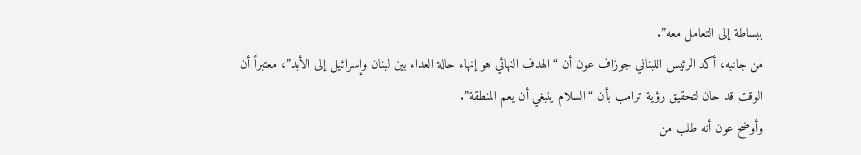ببساطة إلى التعامل معه”.
من جانبه، أكد الرئيس اللبناني جوزاف عون أن “الهدف النهائي هو إنهاء حالة العداء بين لبنان وإسرائيل إلى الأبد”، معتبراً أن الوقت قد حان لتحقيق رؤية ترامب بأن “السلام ينبغي أن يعم المنطقة”.
وأوضح عون أنه طلب من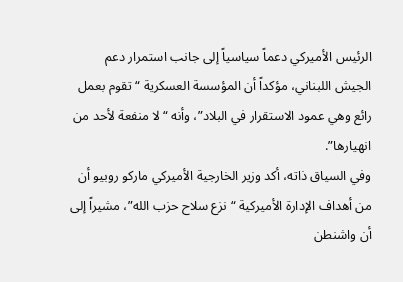الرئيس الأميركي دعماً سياسياً إلى جانب استمرار دعم الجيش اللبناني، مؤكداً أن المؤسسة العسكرية “تقوم بعمل رائع وهي عمود الاستقرار في البلاد”، وأنه “لا منفعة لأحد من انهيارها”.
وفي السياق ذاته، أكد وزير الخارجية الأميركي ماركو روبيو أن من أهداف الإدارة الأميركية “نزع سلاح حزب الله”، مشيراً إلى أن واشنطن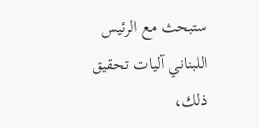ستبحث مع الرئيس اللبناني آليات تحقيق ذلك،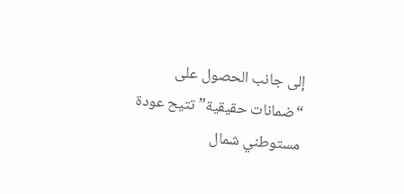إلى جانب الحصول على “ضمانات حقيقية” تتيح عودة مستوطني شمال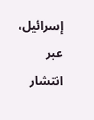إسرائيل، عبر انتشار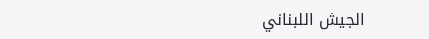الجيش اللبناني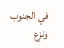في الجنوب ونزع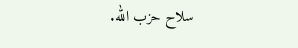سلاح حزب الله.